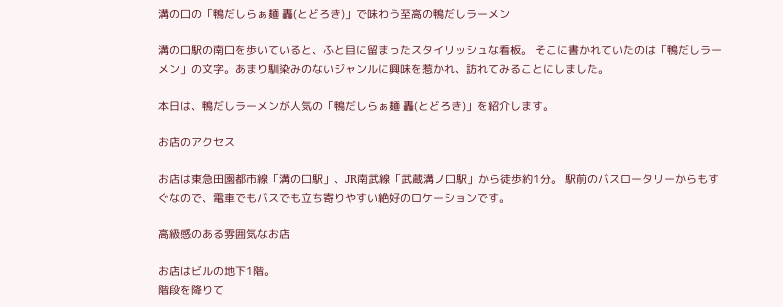溝の口の「鴨だしらぁ麺 轟(とどろき)」で味わう至高の鴨だしラーメン

溝の口駅の南口を歩いていると、ふと目に留まったスタイリッシュな看板。 そこに書かれていたのは「鴨だしラーメン」の文字。あまり馴染みのないジャンルに興味を惹かれ、訪れてみることにしました。

本日は、鴨だしラーメンが人気の「鴨だしらぁ麺 轟(とどろき)」を紹介します。

お店のアクセス

お店は東急田園都市線「溝の口駅」、JR南武線「武蔵溝ノ口駅」から徒歩約1分。 駅前のバスロータリーからもすぐなので、電車でもバスでも立ち寄りやすい絶好のロケーションです。

高級感のある雰囲気なお店

お店はビルの地下1階。
階段を降りて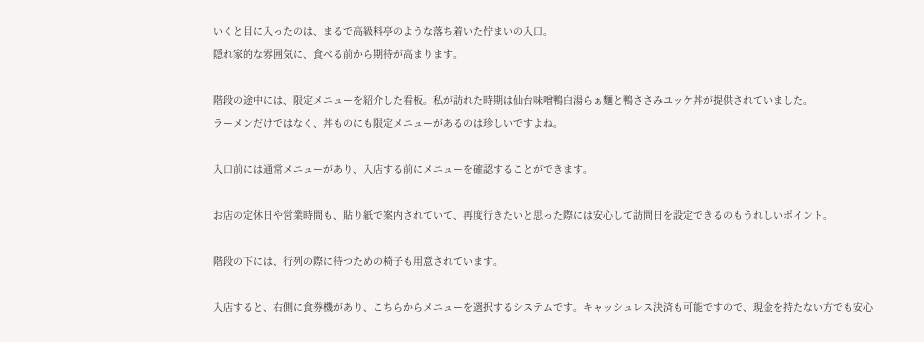いくと目に入ったのは、まるで高級料亭のような落ち着いた佇まいの入口。
隠れ家的な雰囲気に、食べる前から期待が高まります。

階段の途中には、限定メニューを紹介した看板。私が訪れた時期は仙台味噌鴨白湯らぁ麵と鴨ささみユッケ丼が提供されていました。
ラーメンだけではなく、丼ものにも限定メニューがあるのは珍しいですよね。

入口前には通常メニューがあり、入店する前にメニューを確認することができます。

お店の定休日や営業時間も、貼り紙で案内されていて、再度行きたいと思った際には安心して訪問日を設定できるのもうれしいポイント。

階段の下には、行列の際に待つための椅子も用意されています。

入店すると、右側に食券機があり、こちらからメニューを選択するシステムです。キャッシュレス決済も可能ですので、現金を持たない方でも安心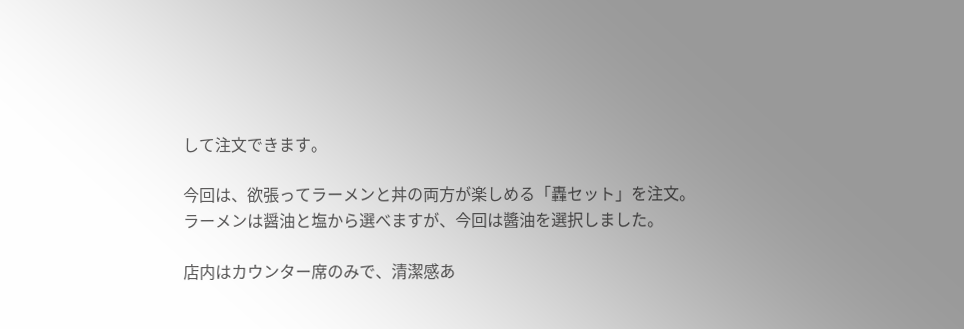して注文できます。

今回は、欲張ってラーメンと丼の両方が楽しめる「轟セット」を注文。
ラーメンは醤油と塩から選べますが、今回は醬油を選択しました。

店内はカウンター席のみで、清潔感あ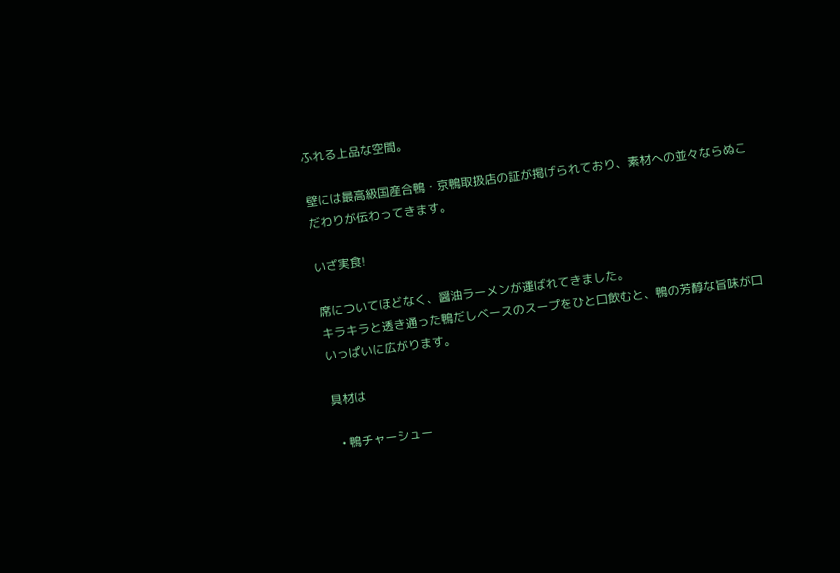ふれる上品な空間。

壁には最高級国産合鴨・京鴨取扱店の証が掲げられており、素材への並々ならぬこだわりが伝わってきます。

いざ実食!

席についてほどなく、醤油ラーメンが運ばれてきました。
キラキラと透き通った鴨だしベースのスープをひと口飲むと、鴨の芳醇な旨味が口いっぱいに広がります。

具材は

  • 鴨チャーシュー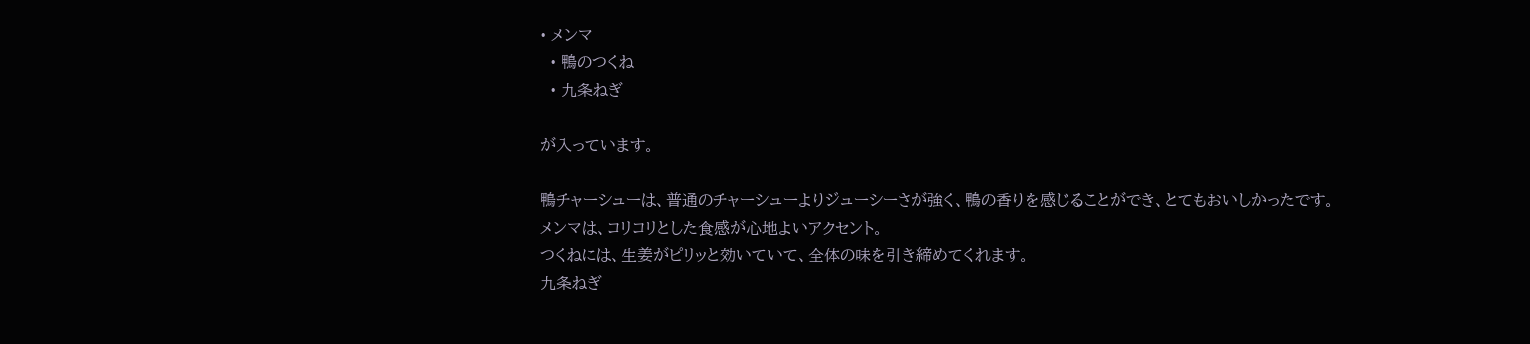• メンマ
  • 鴨のつくね
  • 九条ねぎ

が入っています。

鴨チャーシューは、普通のチャーシューよりジューシーさが強く、鴨の香りを感じることができ、とてもおいしかったです。
メンマは、コリコリとした食感が心地よいアクセント。
つくねには、生姜がピリッと効いていて、全体の味を引き締めてくれます。
九条ねぎ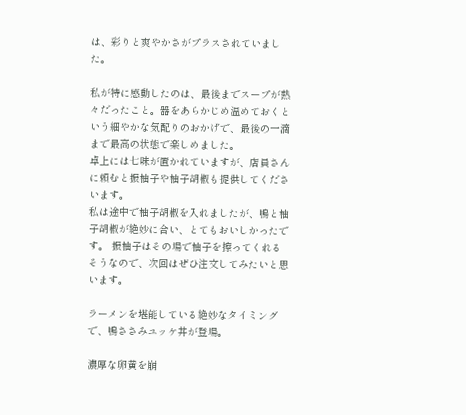は、彩りと爽やかさがプラスされていました。

私が特に感動したのは、最後までスープが熱々だったこと。器をあらかじめ温めておくという細やかな気配りのおかげで、最後の一滴まで最高の状態で楽しめました。
卓上には七味が置かれていますが、店員さんに頼むと振柚子や柚子胡椒も提供してくださいます。
私は途中で柚子胡椒を入れましたが、鴨と柚子胡椒が絶妙に合い、とてもおいしかったです。 振柚子はその場で柚子を擦ってくれるそうなので、次回はぜひ注文してみたいと思います。

ラーメンを堪能している絶妙なタイミングで、鴨ささみユッケ丼が登場。

濃厚な卵黄を崩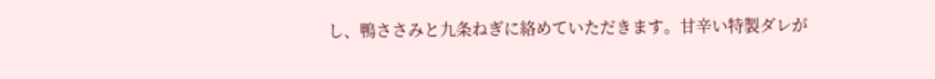し、鴨ささみと九条ねぎに絡めていただきます。甘辛い特製ダレが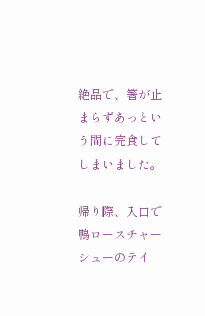絶品で、箸が止まらずあっという間に完食してしまいました。

帰り際、入口で鴨ロースチャーシューのテイ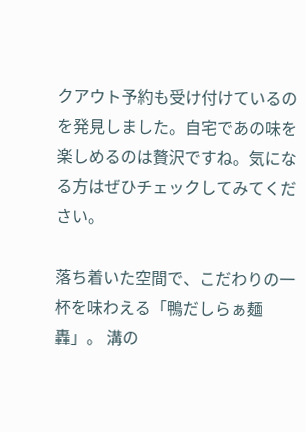クアウト予約も受け付けているのを発見しました。自宅であの味を楽しめるのは贅沢ですね。気になる方はぜひチェックしてみてください。

落ち着いた空間で、こだわりの一杯を味わえる「鴨だしらぁ麺 轟」。 溝の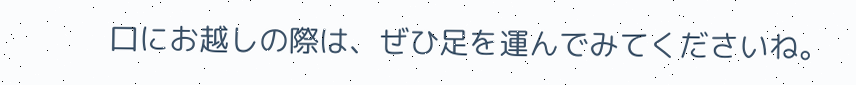口にお越しの際は、ぜひ足を運んでみてくださいね。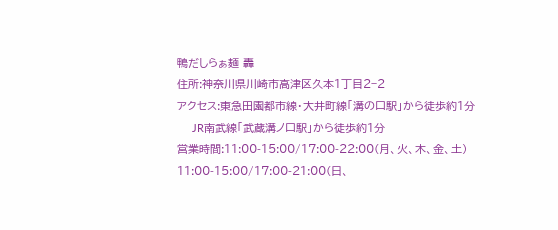鴨だしらぁ麺 轟
住所:神奈川県川崎市高津区久本1丁目2−2
アクセス:東急田園都市線・大井町線「溝の口駅」から徒歩約1分
     JR南武線「武蔵溝ノ口駅」から徒歩約1分
営業時間:11:00-15:00/17:00-22:00(月、火、木、金、土)
11:00-15:00/17:00-21:00(日、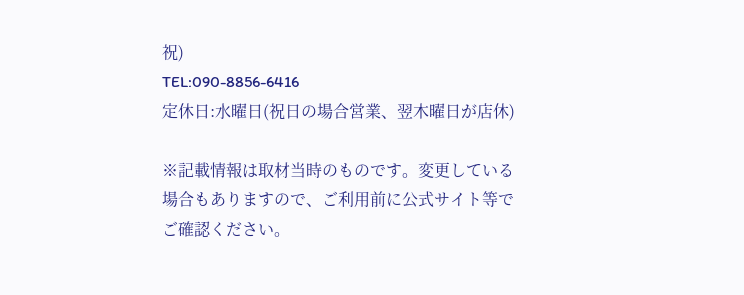祝)
TEL:090-8856-6416
定休日:水曜日(祝日の場合営業、翌木曜日が店休)

※記載情報は取材当時のものです。変更している場合もありますので、ご利用前に公式サイト等でご確認ください。